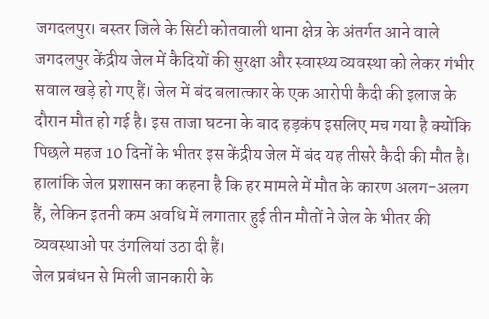जगदलपुर। बस्तर जिले के सिटी कोतवाली थाना क्षेत्र के अंतर्गत आने वाले जगदलपुर केंद्रीय जेल में कैदियों की सुरक्षा और स्वास्थ्य व्यवस्था को लेकर गंभीर सवाल खड़े हो गए हैं। जेल में बंद बलात्कार के एक आरोपी कैदी की इलाज के दौरान मौत हो गई है। इस ताजा घटना के बाद हड़कंप इसलिए मच गया है क्योंकि पिछले महज 10 दिनों के भीतर इस केंद्रीय जेल में बंद यह तीसरे कैदी की मौत है। हालांकि जेल प्रशासन का कहना है कि हर मामले में मौत के कारण अलग-अलग हैं, लेकिन इतनी कम अवधि में लगातार हुई तीन मौतों ने जेल के भीतर की व्यवस्थाओं पर उंगलियां उठा दी हैं।
जेल प्रबंधन से मिली जानकारी के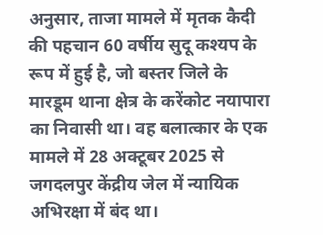अनुसार, ताजा मामले में मृतक कैदी की पहचान 60 वर्षीय सुदू कश्यप के रूप में हुई है, जो बस्तर जिले के मारडूम थाना क्षेत्र के करेंकोट नयापारा का निवासी था। वह बलात्कार के एक मामले में 28 अक्टूबर 2025 से जगदलपुर केंद्रीय जेल में न्यायिक अभिरक्षा में बंद था।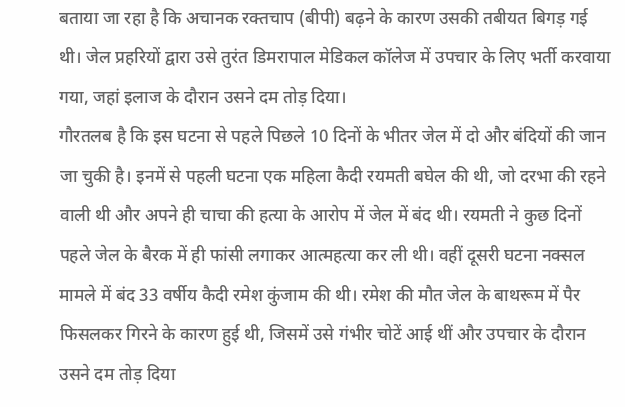बताया जा रहा है कि अचानक रक्तचाप (बीपी) बढ़ने के कारण उसकी तबीयत बिगड़ गई थी। जेल प्रहरियों द्वारा उसे तुरंत डिमरापाल मेडिकल कॉलेज में उपचार के लिए भर्ती करवाया गया, जहां इलाज के दौरान उसने दम तोड़ दिया।
गौरतलब है कि इस घटना से पहले पिछले 10 दिनों के भीतर जेल में दो और बंदियों की जान जा चुकी है। इनमें से पहली घटना एक महिला कैदी रयमती बघेल की थी, जो दरभा की रहने वाली थी और अपने ही चाचा की हत्या के आरोप में जेल में बंद थी। रयमती ने कुछ दिनों पहले जेल के बैरक में ही फांसी लगाकर आत्महत्या कर ली थी। वहीं दूसरी घटना नक्सल मामले में बंद 33 वर्षीय कैदी रमेश कुंजाम की थी। रमेश की मौत जेल के बाथरूम में पैर फिसलकर गिरने के कारण हुई थी, जिसमें उसे गंभीर चोटें आई थीं और उपचार के दौरान उसने दम तोड़ दिया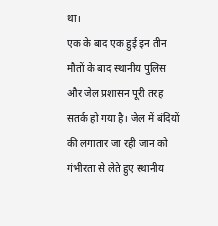था।
एक के बाद एक हुई इन तीन मौतों के बाद स्थानीय पुलिस और जेल प्रशासन पूरी तरह सतर्क हो गया है। जेल में बंदियों की लगातार जा रही जान को गंभीरता से लेते हुए स्थानीय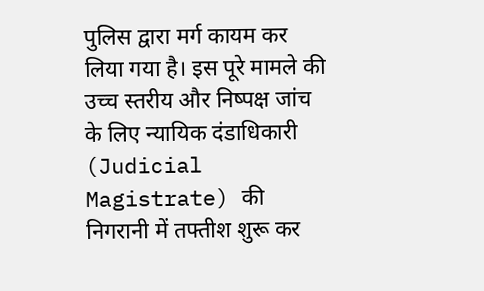पुलिस द्वारा मर्ग कायम कर लिया गया है। इस पूरे मामले की उच्च स्तरीय और निष्पक्ष जांच के लिए न्यायिक दंडाधिकारी (Judicial Magistrate) की निगरानी में तफ्तीश शुरू कर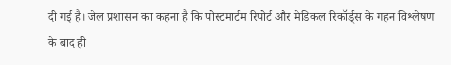दी गई है। जेल प्रशासन का कहना है कि पोस्टमार्टम रिपोर्ट और मेडिकल रिकॉर्ड्स के गहन विश्लेषण के बाद ही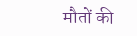मौतों की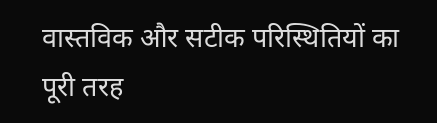वास्तविक और सटीक परिस्थितियों का पूरी तरह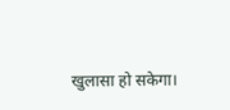खुलासा हो सकेगा।